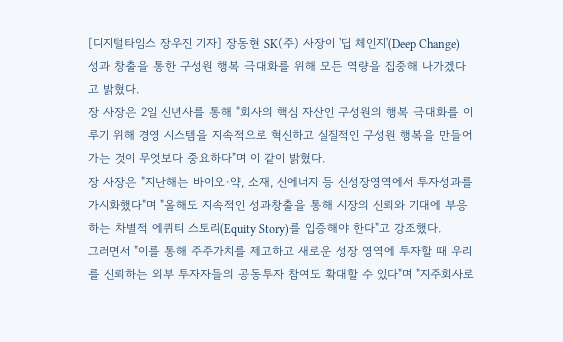[디지털타임스 장우진 기자] 장동현 SK(주) 사장이 '딥 체인지'(Deep Change) 성과 창출을 통한 구성원 행복 극대화를 위해 모든 역량을 집중해 나가겠다고 밝혔다.
장 사장은 2일 신년사를 통해 "회사의 핵심 자산인 구성원의 행복 극대화를 이루기 위해 경영 시스템을 지속적으로 혁신하고 실질적인 구성원 행복을 만들어 가는 것이 무엇보다 중요하다"며 이 같이 밝혔다.
장 사장은 "지난해는 바이오·약, 소재, 신에너지 등 신성장영역에서 투자성과를 가시화했다"며 "올해도 지속적인 성과창출을 통해 시장의 신뢰와 기대에 부응하는 차별적 에퀴티 스토리(Equity Story)를 입증해야 한다"고 강조했다.
그러면서 "이를 통해 주주가치를 제고하고 새로운 성장 영역에 투자할 때 우리를 신뢰하는 외부 투자자들의 공동투자 참여도 확대할 수 있다"며 "지주회사로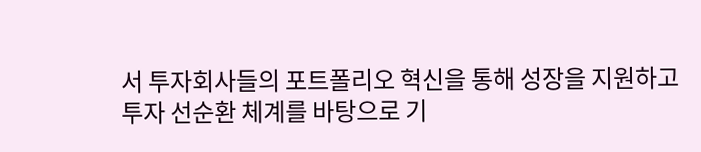서 투자회사들의 포트폴리오 혁신을 통해 성장을 지원하고 투자 선순환 체계를 바탕으로 기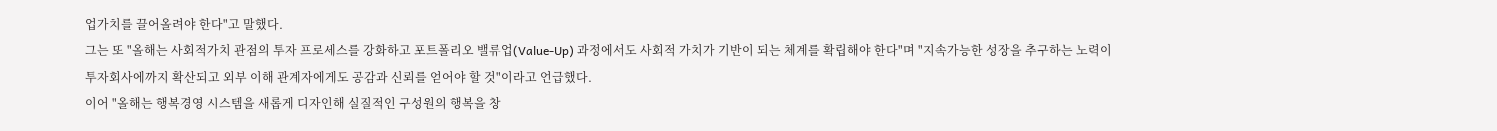업가치를 끌어올려야 한다"고 말했다.
그는 또 "올해는 사회적가치 관점의 투자 프로세스를 강화하고 포트폴리오 밸류업(Value-Up) 과정에서도 사회적 가치가 기반이 되는 체계를 확립해야 한다"며 "지속가능한 성장을 추구하는 노력이 투자회사에까지 확산되고 외부 이해 관계자에게도 공감과 신뢰를 얻어야 할 것"이라고 언급했다.
이어 "올해는 행복경영 시스템을 새롭게 디자인해 실질적인 구성원의 행복을 창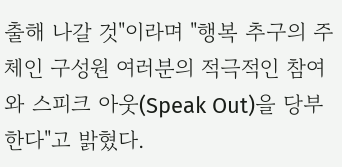출해 나갈 것"이라며 "행복 추구의 주체인 구성원 여러분의 적극적인 참여와 스피크 아웃(Speak Out)을 당부한다"고 밝혔다.